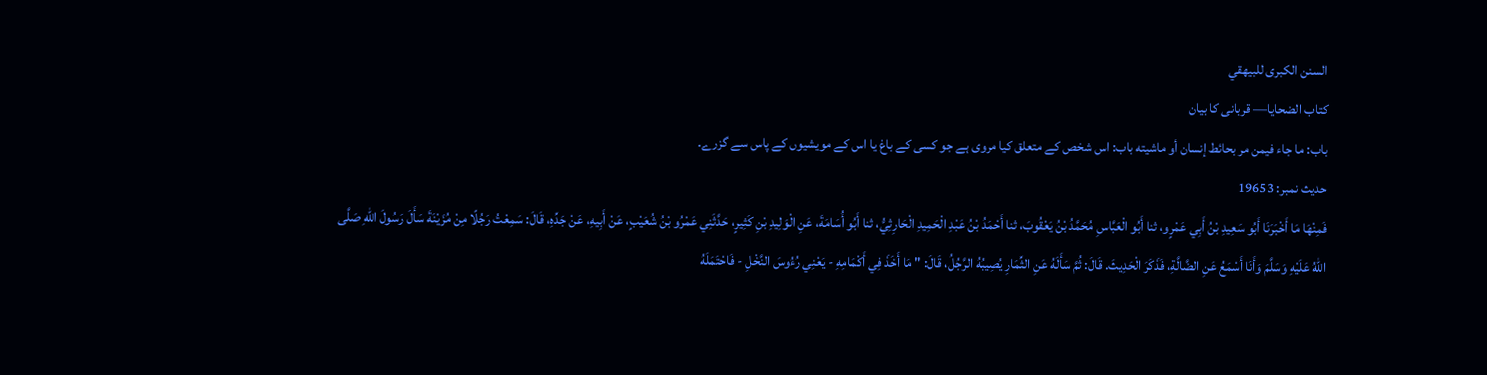السنن الكبرى للبيهقي
كتاب الضحايا— قربانى کا بیان
باب: ما جاء فيمن مر بحائط إنسان أو ماشيته باب: اس شخص کے متعلق کیا مروی ہے جو کسی کے باغ یا اس کے مویشیوں کے پاس سے گزرے۔
حدیث نمبر: 19653
فَمِنْهَا مَا أَخْبَرَنَا أَبُو سَعِيدِ بْنُ أَبِي عَمْرٍو، ثنا أَبُو الْعَبَّاسِ مُحَمَّدُ بْنُ يَعْقُوبَ، ثنا أَحْمَدُ بْنُ عَبْدِ الْحَمِيدِ الْحَارِثِيُّ، ثنا أَبُو أُسَامَةَ، عَنِ الْوَلِيدِ بْنِ كَثِيرٍ، حَدَّثَنِي عَمْرُو بْنُ شُعَيْبٍ، عَنْ أَبِيهِ، عَنْ جَدِّهِ، قَالَ: سَمِعْتُ رَجُلًا مِنْ مُزَيْنَةَ سَأَلَ رَسُولَ اللهِ صَلَّى اللهُ عَلَيْهِ وَسَلَّمَ وَأَنَا أَسْمَعُ عَنِ الضَّالَّةِ، فَذَكَرَ الْحَدِيثَ. قَالَ: ثُمَّ سَأَلَهُ عَنِ الثِّمَارِ يُصِيبُهُ الرَّجُلُ، قَالَ: " مَا أَخَذَ فِي أَكْمَامِهِ - يَعْنِي رُءُوسَ النَّخْلِ - فَاحْتَمَلَهُ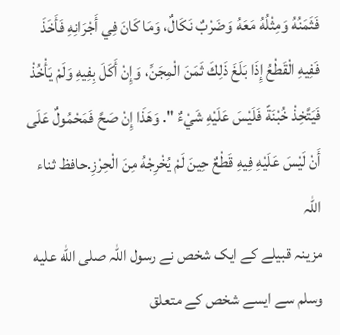فَثَمَنُهُ وَمِثْلُهُ مَعَهُ وَضَرْبٌ نَكَالٌ، وَمَا كَانَ فِي أَجْرَانِهِ فَأَخَذَ فَفِيهِ الْقَطْعُ إِذَا بَلَغَ ذَلِكَ ثَمَنَ الْمِجَنِّ، وَإِنْ أَكَلَ بِفِيهِ وَلَمْ يَأْخُذْ فَيَتَّخِذْ خُبْنَةً فَلَيْسَ عَلَيْهِ شَيْءٌ ". وَهَذَا إِنْ صَحَّ فَمَحْمُولٌ عَلَى أَنْ لَيْسَ عَلَيْهِ فِيهِ قَطْعٌ حِينَ لَمْ يُخْرِجْهُ مِنَ الْحِرْزِ.حافظ ثناء اللہ
مزینہ قبیلے کے ایک شخص نے رسول اللہ صلى الله عليه وسلم سے ایسے شخص کے متعلق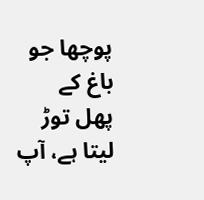پوچھا جو باغ کے پھل توڑ لیتا ہے، آپ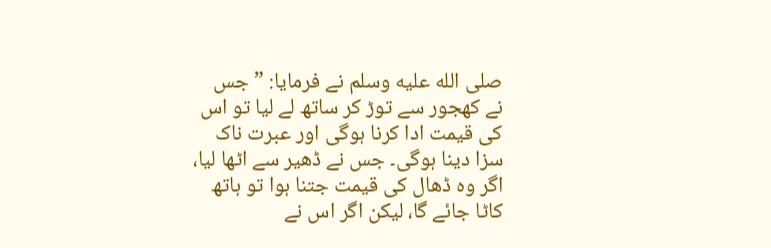صلى الله عليه وسلم نے فرمایا: ”جس نے کھجور سے توڑ کر ساتھ لے لیا تو اس کی قیمت ادا کرنا ہوگی اور عبرت ناک سزا دینا ہوگی۔ جس نے ڈھیر سے اٹھا لیا، اگر وہ ڈھال کی قیمت جتنا ہوا تو ہاتھ کاٹا جائے گا، لیکن اگر اس نے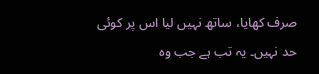صرف کھایا، ساتھ نہیں لیا اس پر کوئی حد نہیں۔ یہ تب ہے جب وہ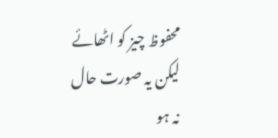محفوظ چیز کو اٹھائے لیکن یہ صورت حال نہ ہو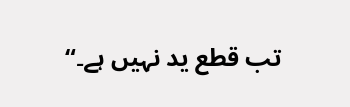تب قطع ید نہیں ہے۔“